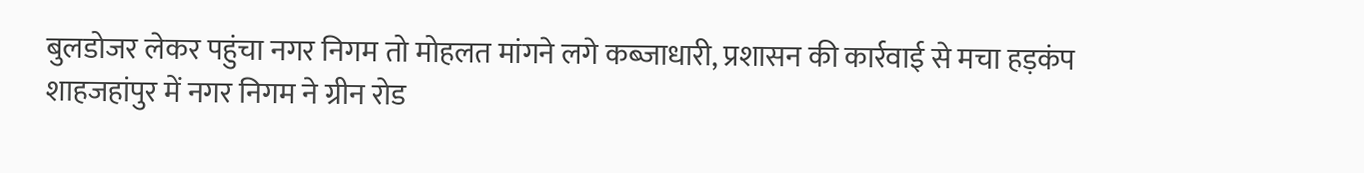बुलडोजर लेकर पहुंचा नगर निगम तो मोहलत मांगने लगे कब्जाधारी, प्रशासन की कार्रवाई से मचा हड़कंप
शाहजहांपुर में नगर निगम ने ग्रीन रोड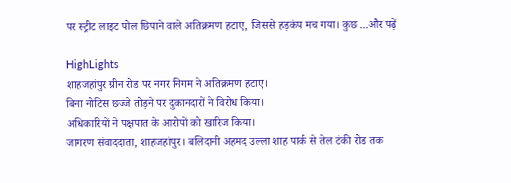पर स्ट्रीट लाइट पोल छिपाने वाले अतिक्रमण हटाए, जिससे हड़कंप मच गया। कुछ ...और पढ़ें

HighLights
शाहजहांपुर ग्रीन रोड पर नगर निगम ने अतिक्रमण हटाए।
बिना नोटिस छज्जे तोड़ने पर दुकानदारों ने विरोध किया।
अधिकारियों ने पक्षपात के आरोपों को खारिज किया।
जागरण संवाददाता, शाहजहांपुर। बलिदानी अहमद उल्ला शाह पार्क से तेल टंकी रोड तक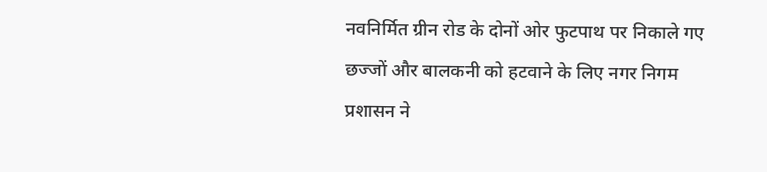नवनिर्मित ग्रीन रोड के दोनों ओर फुटपाथ पर निकाले गए छज्जों और बालकनी को हटवाने के लिए नगर निगम प्रशासन ने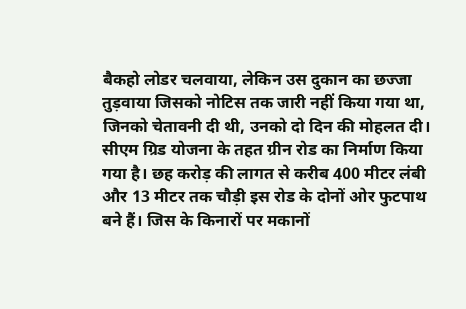बैकहो लोडर चलवाया, लेकिन उस दुकान का छज्जा तुड़वाया जिसको नोटिस तक जारी नहीं किया गया था, जिनको चेतावनी दी थी, उनको दो दिन की मोहलत दी।
सीएम ग्रिड योजना के तहत ग्रीन रोड का निर्माण किया गया है। छह करोड़ की लागत से करीब 400 मीटर लंबी और 13 मीटर तक चौड़ी इस रोड के दोनों ओर फुटपाथ बने हैं। जिस के किनारों पर मकानों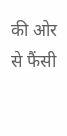की ओर से फैंसी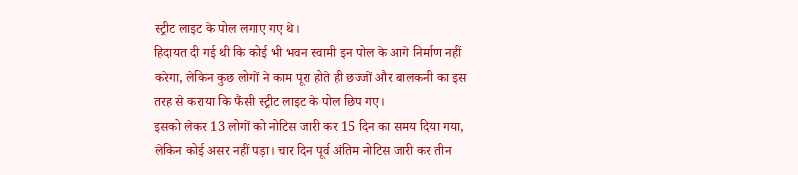स्ट्रीट लाइट के पोल लगाए गए थे।
हिदायत दी गई थी कि कोई भी भवन स्वामी इन पोल के आगे निर्माण नहीं करेगा, लेकिन कुछ लोगों ने काम पूरा होते ही छज्जों और बालकनी का इस तरह से कराया कि फैंसी स्ट्रीट लाइट के पोल छिप गए।
इसको लेकर 13 लोगों को नोटिस जारी कर 15 दिन का समय दिया गया, लेकिन कोई असर नहीं पड़ा। चार दिन पूर्व अंतिम नोटिस जारी कर तीन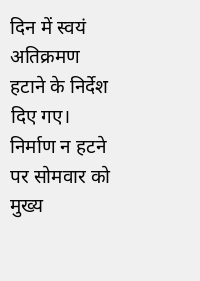दिन में स्वयं अतिक्रमण हटाने के निर्देश दिए गए।
निर्माण न हटने पर सोमवार को मुख्य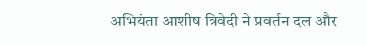अभियंता आशीष त्रिवेदी ने प्रवर्तन दल और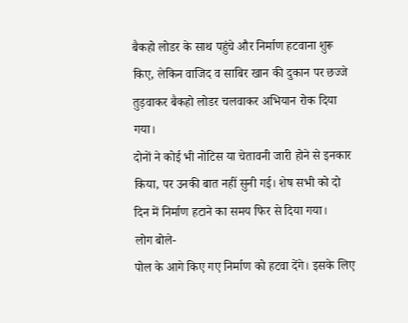बैकहो लोडर के साथ पहुंचे और निर्माण हटवाना शुरू किए, लेकिन वाजिद व साबिर खान की दुकान पर छज्जे तुड़वाकर बैकहो लोडर चलवाकर अभियान रोक दिया गया।
दोनों ने कोई भी नोटिस या चेतावनी जारी होने से इनकार किया, पर उनकी बात नहीं सुनी गई। शेष सभी को दो दिन में निर्माण हटाने का समय फिर से दिया गया।
लोग बोले-
पोल के आगे किए गए निर्माण को हटवा देंगे। इसके लिए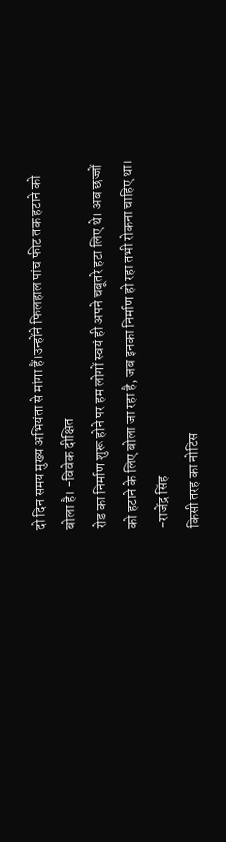दो दिन समय मुख्य अभियंता से मांगा हैं।उन्होंने फिलहाल पांच फीट तक हटाने को बोला है। -विवेक दीक्षित
रोड का निर्माण शुरू होने पर हम लोगों स्वयं ही अपने चबूतरे हटा लिए थे। अब छज्जों को हटाने के लिए बोला जा रहा है, जब इनका निर्माण हो रहा तभी रोकना चाहिए था। -राजेंद्र सिंह
किसी तरह का नोटिस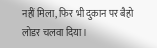नहीं मिला, फिर भी दुकान पर बैहो लोडर चलवा दिया।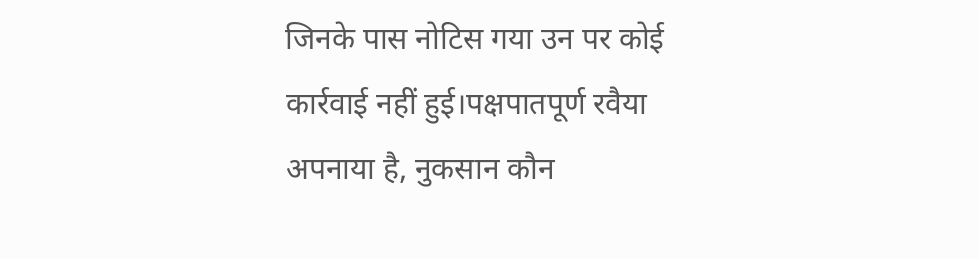जिनके पास नोटिस गया उन पर कोई कार्रवाई नहीं हुई।पक्षपातपूर्ण रवैया अपनाया है, नुकसान कौन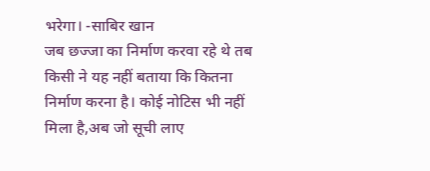भरेगा। -साबिर खान
जब छज्जा का निर्माण करवा रहे थे तब किसी ने यह नहीं बताया कि कितना निर्माण करना है। कोई नोटिस भी नहीं मिला है,अब जो सूची लाए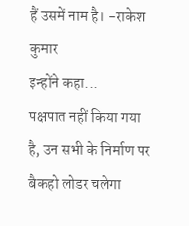हैं उसमें नाम है। -राकेश कुमार
इन्होंने कहा...
पक्षपात नहीं किया गया है, उन सभी के निर्माण पर बैकहो लोडर चलेगा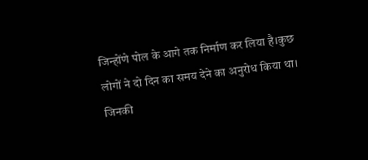जिन्होंणे पोल के आगे तक निर्माण कर लिया है।कुछ लोगों ने दो दिन का समय देने का अनुरोध किया था। जिनकी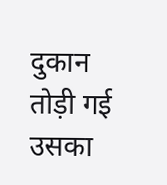दुकान तोड़ी गई उसका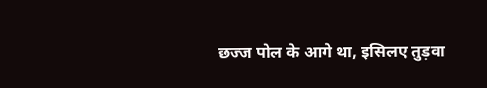छज्ज पोल के आगे था, इसिलए तुड़वा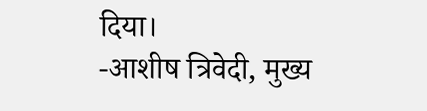दिया।
-आशीष त्रिवेदी, मुख्य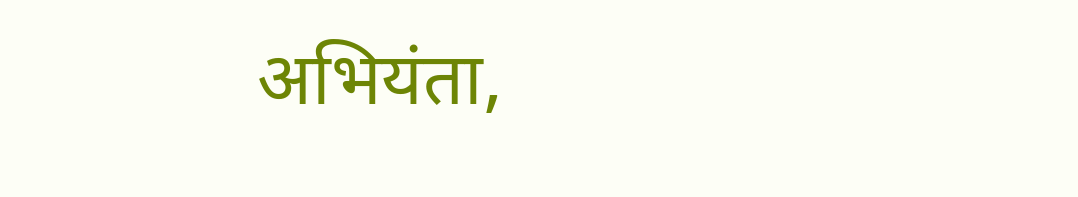अभियंता,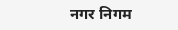नगर निगम